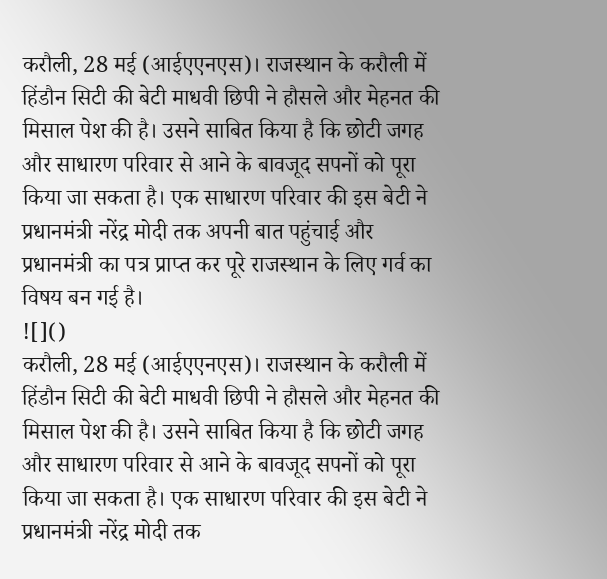करौली, 28 मई (आईएएनएस)। राजस्थान के करौली में हिंडौन सिटी की बेटी माधवी छिपी ने हौसले और मेहनत की मिसाल पेश की है। उसने साबित किया है कि छोटी जगह और साधारण परिवार से आने के बावजूद सपनों को पूरा किया जा सकता है। एक साधारण परिवार की इस बेटी ने प्रधानमंत्री नरेंद्र मोदी तक अपनी बात पहुंचाई और प्रधानमंत्री का पत्र प्राप्त कर पूरे राजस्थान के लिए गर्व का विषय बन गई है।
![]()
करौली, 28 मई (आईएएनएस)। राजस्थान के करौली में हिंडौन सिटी की बेटी माधवी छिपी ने हौसले और मेहनत की मिसाल पेश की है। उसने साबित किया है कि छोटी जगह और साधारण परिवार से आने के बावजूद सपनों को पूरा किया जा सकता है। एक साधारण परिवार की इस बेटी ने प्रधानमंत्री नरेंद्र मोदी तक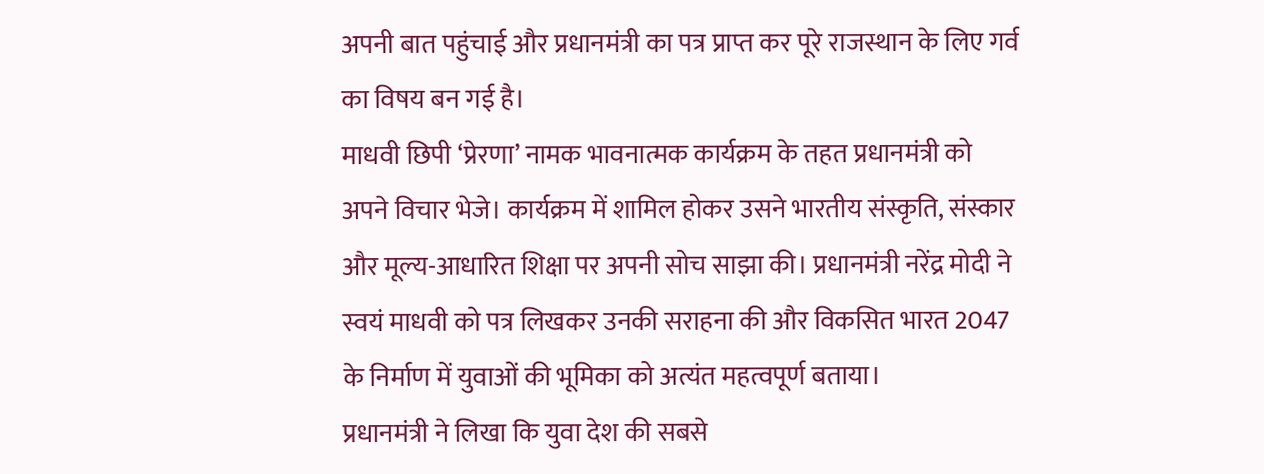अपनी बात पहुंचाई और प्रधानमंत्री का पत्र प्राप्त कर पूरे राजस्थान के लिए गर्व का विषय बन गई है।
माधवी छिपी ‘प्रेरणा’ नामक भावनात्मक कार्यक्रम के तहत प्रधानमंत्री को अपने विचार भेजे। कार्यक्रम में शामिल होकर उसने भारतीय संस्कृति, संस्कार और मूल्य-आधारित शिक्षा पर अपनी सोच साझा की। प्रधानमंत्री नरेंद्र मोदी ने स्वयं माधवी को पत्र लिखकर उनकी सराहना की और विकसित भारत 2047 के निर्माण में युवाओं की भूमिका को अत्यंत महत्वपूर्ण बताया।
प्रधानमंत्री ने लिखा कि युवा देश की सबसे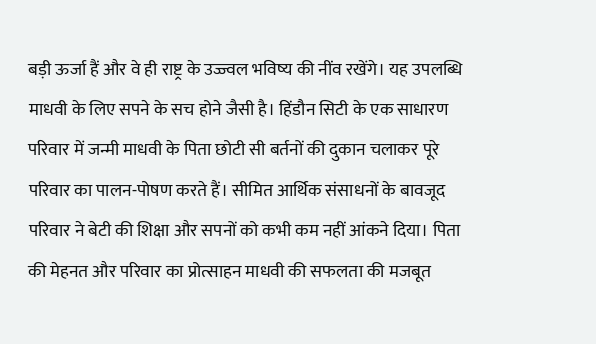बड़ी ऊर्जा हैं और वे ही राष्ट्र के उज्ज्वल भविष्य की नींव रखेंगे। यह उपलब्धि माधवी के लिए सपने के सच होने जैसी है। हिंडौन सिटी के एक साधारण परिवार में जन्मी माधवी के पिता छोटी सी बर्तनों की दुकान चलाकर पूरे परिवार का पालन-पोषण करते हैं। सीमित आर्थिक संसाधनों के बावजूद परिवार ने बेटी की शिक्षा और सपनों को कभी कम नहीं आंकने दिया। पिता की मेहनत और परिवार का प्रोत्साहन माधवी की सफलता की मजबूत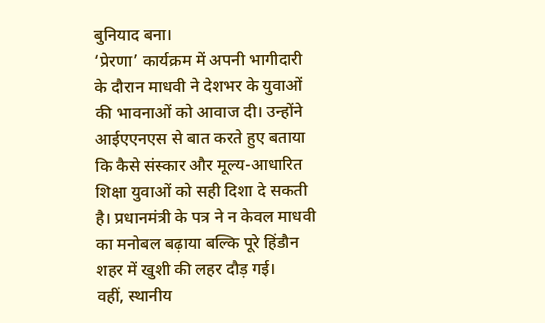बुनियाद बना।
‘प्रेरणा’ कार्यक्रम में अपनी भागीदारी के दौरान माधवी ने देशभर के युवाओं की भावनाओं को आवाज दी। उन्होंने आईएएनएस से बात करते हुए बताया कि कैसे संस्कार और मूल्य-आधारित शिक्षा युवाओं को सही दिशा दे सकती है। प्रधानमंत्री के पत्र ने न केवल माधवी का मनोबल बढ़ाया बल्कि पूरे हिंडौन शहर में खुशी की लहर दौड़ गई।
वहीं, स्थानीय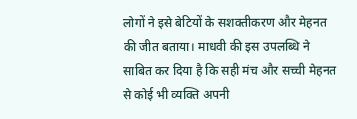लोगों ने इसे बेटियों के सशक्तीकरण और मेहनत की जीत बताया। माधवी की इस उपलब्धि ने साबित कर दिया है कि सही मंच और सच्ची मेहनत से कोई भी व्यक्ति अपनी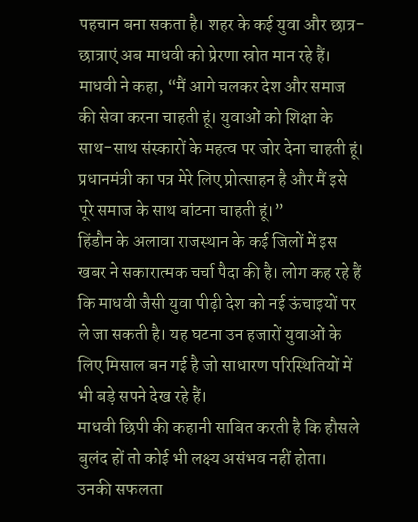पहचान बना सकता है। शहर के कई युवा और छात्र-छात्राएं अब माधवी को प्रेरणा स्रोत मान रहे हैं।
माधवी ने कहा, “मैं आगे चलकर देश और समाज की सेवा करना चाहती हूं। युवाओं को शिक्षा के साथ-साथ संस्कारों के महत्व पर जोर देना चाहती हूं। प्रधानमंत्री का पत्र मेरे लिए प्रोत्साहन है और मैं इसे पूरे समाज के साथ बांटना चाहती हूं।”
हिंडौन के अलावा राजस्थान के कई जिलों में इस खबर ने सकारात्मक चर्चा पैदा की है। लोग कह रहे हैं कि माधवी जैसी युवा पीढ़ी देश को नई ऊंचाइयों पर ले जा सकती है। यह घटना उन हजारों युवाओं के लिए मिसाल बन गई है जो साधारण परिस्थितियों में भी बड़े सपने देख रहे हैं।
माधवी छिपी की कहानी साबित करती है कि हौसले बुलंद हों तो कोई भी लक्ष्य असंभव नहीं होता। उनकी सफलता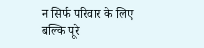न सिर्फ परिवार के लिए बल्कि पूरे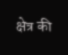क्षेत्र की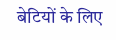बेटियों के लिए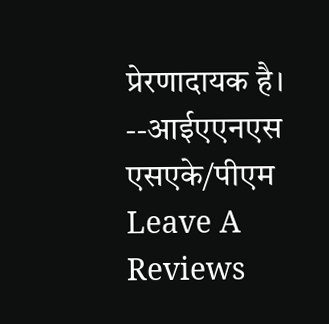प्रेरणादायक है।
--आईएएनएस
एसएके/पीएम
Leave A Reviews